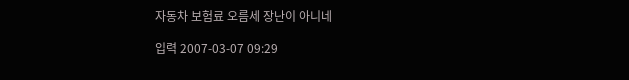자동차 보험료 오름세 장난이 아니네

입력 2007-03-07 09:29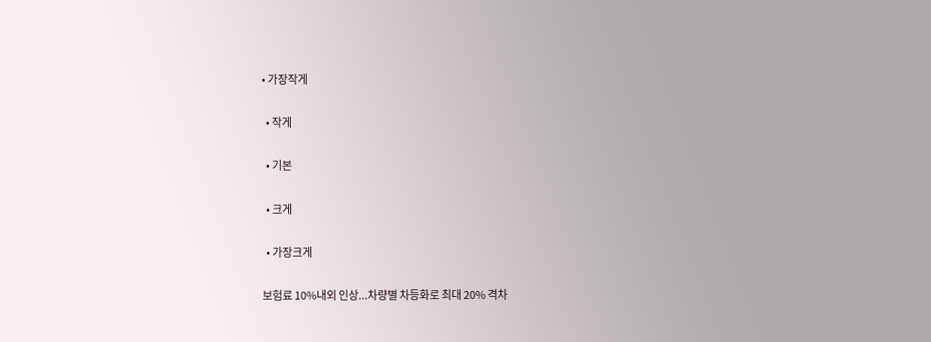• 가장작게

  • 작게

  • 기본

  • 크게

  • 가장크게

보험료 10%내외 인상...차량별 차등화로 최대 20% 격차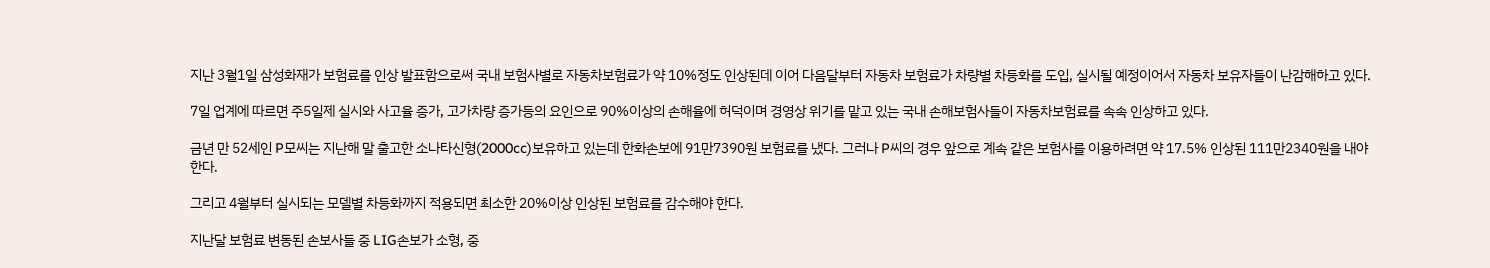지난 3월1일 삼성화재가 보험료를 인상 발표함으로써 국내 보험사별로 자동차보험료가 약 10%정도 인상된데 이어 다음달부터 자동차 보험료가 차량별 차등화를 도입, 실시될 예정이어서 자동차 보유자들이 난감해하고 있다.

7일 업계에 따르면 주5일제 실시와 사고율 증가, 고가차량 증가등의 요인으로 90%이상의 손해율에 허덕이며 경영상 위기를 맡고 있는 국내 손해보험사들이 자동차보험료를 속속 인상하고 있다.

금년 만 52세인 P모씨는 지난해 말 출고한 소나타신형(2000cc)보유하고 있는데 한화손보에 91만7390원 보험료를 냈다. 그러나 P씨의 경우 앞으로 계속 같은 보험사를 이용하려면 약 17.5% 인상된 111만2340원을 내야한다.

그리고 4월부터 실시되는 모델별 차등화까지 적용되면 최소한 20%이상 인상된 보험료를 감수해야 한다.

지난달 보험료 변동된 손보사들 중 LIG손보가 소형, 중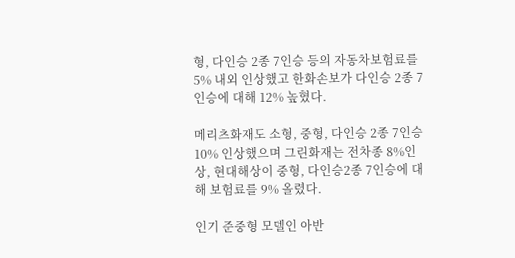형, 다인승 2종 7인승 등의 자동차보험료를 5% 내외 인상했고 한화손보가 다인승 2종 7인승에 대해 12% 높혔다.

메리츠화재도 소형, 중형, 다인승 2종 7인승 10% 인상했으며 그린화재는 전차종 8%인상, 현대해상이 중형, 다인승2종 7인승에 대해 보험료를 9% 올렸다.

인기 준중형 모델인 아반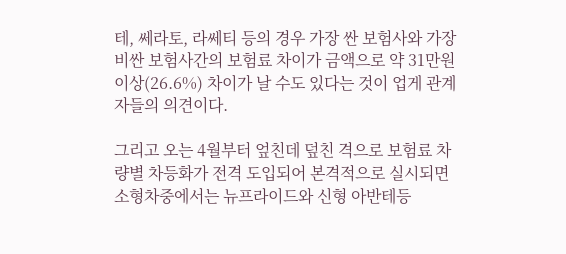테, 쎄라토, 라쎄티 등의 경우 가장 싼 보험사와 가장 비싼 보험사간의 보험료 차이가 금액으로 약 31만원이상(26.6%) 차이가 날 수도 있다는 것이 업게 관계자들의 의견이다.

그리고 오는 4월부터 엎친데 덮친 격으로 보험료 차량별 차등화가 전격 도입되어 본격적으로 실시되면 소형차중에서는 뉴프라이드와 신형 아반테등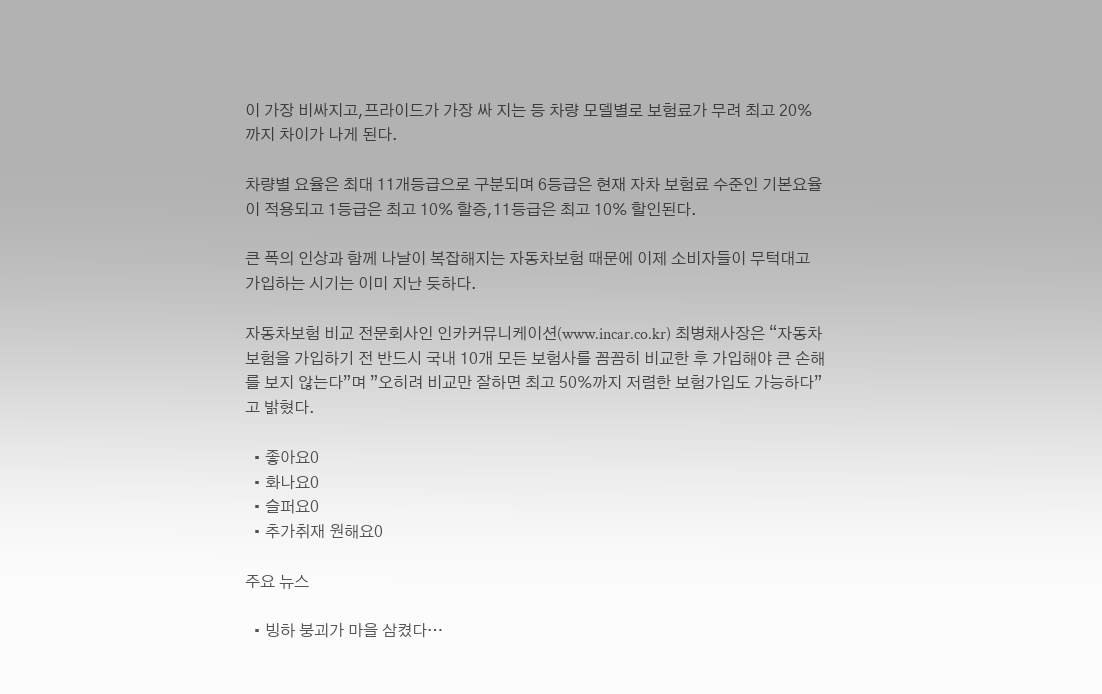이 가장 비싸지고,프라이드가 가장 싸 지는 등 차량 모델별로 보험료가 무려 최고 20%까지 차이가 나게 된다.

차량별 요율은 최대 11개등급으로 구분되며 6등급은 현재 자차 보험료 수준인 기본요율이 적용되고 1등급은 최고 10% 할증,11등급은 최고 10% 할인된다.

큰 폭의 인상과 함께 나날이 복잡해지는 자동차보험 때문에 이제 소비자들이 무턱대고 가입하는 시기는 이미 지난 듯하다.

자동차보험 비교 전문회사인 인카커뮤니케이션(www.incar.co.kr) 최병채사장은 “자동차보험을 가입하기 전 반드시 국내 10개 모든 보험사를 꼼꼼히 비교한 후 가입해야 큰 손해를 보지 않는다”며 ”오히려 비교만 잘하면 최고 50%까지 저렴한 보험가입도 가능하다”고 밝혔다.

  • 좋아요0
  • 화나요0
  • 슬퍼요0
  • 추가취재 원해요0

주요 뉴스

  • 빙하 붕괴가 마을 삼켰다…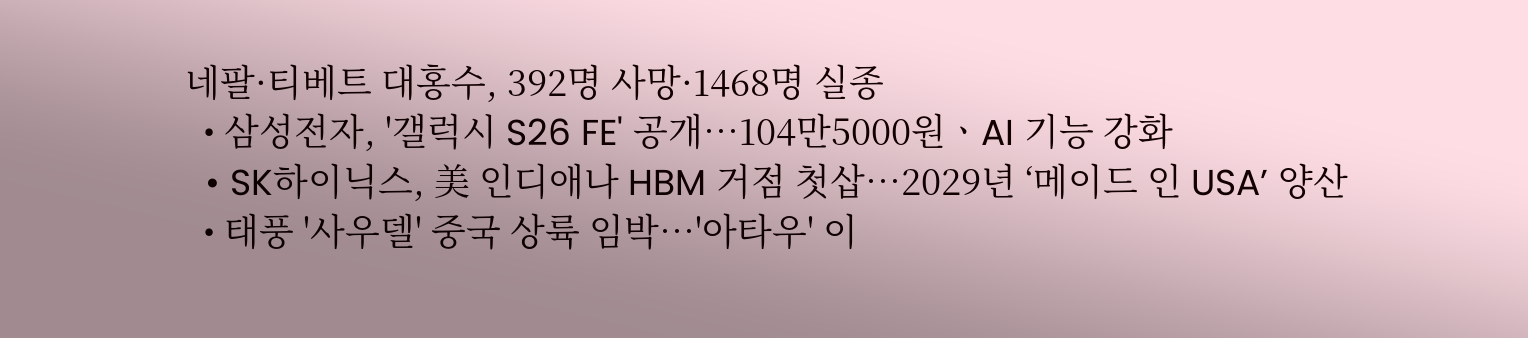네팔·티베트 대홍수, 392명 사망·1468명 실종
  • 삼성전자, '갤럭시 S26 FE' 공개⋯104만5000원ㆍAI 기능 강화
  • SK하이닉스, 美 인디애나 HBM 거점 첫삽…2029년 ‘메이드 인 USA’ 양산
  • 태풍 '사우델' 중국 상륙 임박…'아타우' 이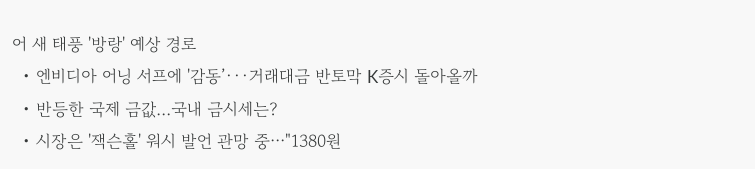어 새 태풍 '방랑' 예상 경로
  • 엔비디아 어닝 서프에 '감동’···거래대금 반토막 K증시 돌아올까
  • 반등한 국제 금값…국내 금시세는?
  • 시장은 '잭슨홀' 워시 발언 관망 중⋯"1380원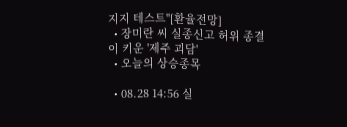지지 테스트"[환율전망]
  • 장미란 씨 실종신고 허위 종결이 키운 '제주 괴담'
  • 오늘의 상승종목

  • 08.28 14:56 실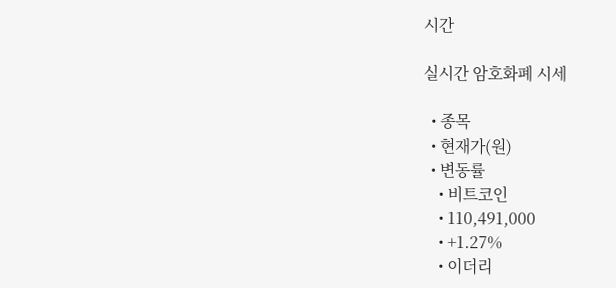시간

실시간 암호화폐 시세

  • 종목
  • 현재가(원)
  • 변동률
    • 비트코인
    • 110,491,000
    • +1.27%
    • 이더리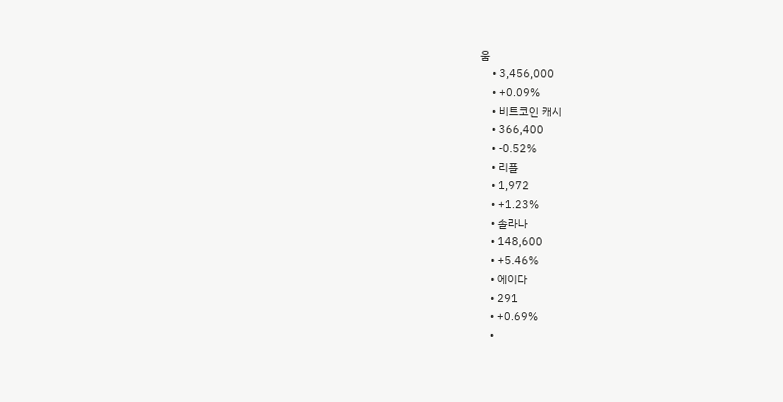움
    • 3,456,000
    • +0.09%
    • 비트코인 캐시
    • 366,400
    • -0.52%
    • 리플
    • 1,972
    • +1.23%
    • 솔라나
    • 148,600
    • +5.46%
    • 에이다
    • 291
    • +0.69%
    •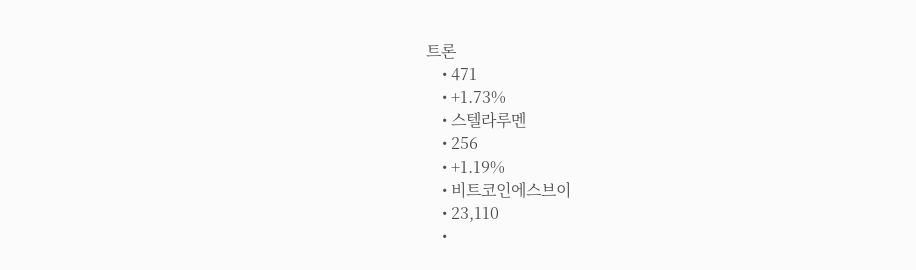트론
    • 471
    • +1.73%
    • 스텔라루멘
    • 256
    • +1.19%
    • 비트코인에스브이
    • 23,110
    •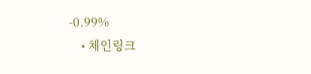-0.99%
    • 체인링크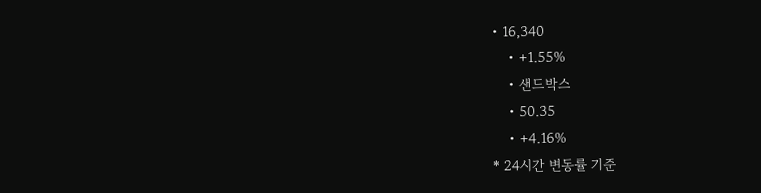• 16,340
    • +1.55%
    • 샌드박스
    • 50.35
    • +4.16%
* 24시간 변동률 기준